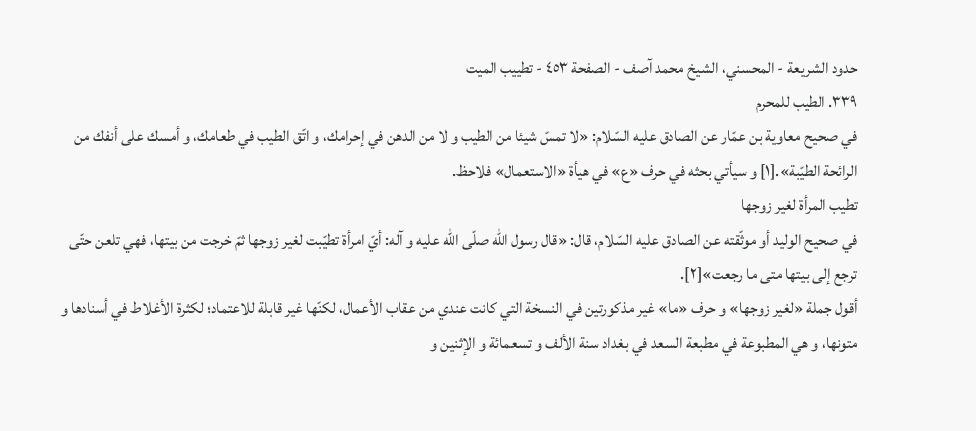حدود الشريعة - المحسني، الشيخ محمد آصف - الصفحة ٤٥٣ - تطييب الميت
٣٣٩. الطيب للمحرم
في صحيح معاوية بن عمّار عن الصادق عليه السّلام: «لا تمسّ شيئا من الطيب و لا من الدهن في إحرامك، و اتّق الطيب في طعامك، و أمسك على أنفك من الرائحة الطيّبة».[١] و سيأتي بحثه في حرف «ع» في هيأة «الاستعمال» فلاحظ.
تطيب المرأة لغير زوجها
في صحيح الوليد أو موثّقته عن الصادق عليه السّلام، قال: «قال رسول اللّه صلّى اللّه عليه و آله: أيّ امرأة تطيّبت لغير زوجها ثمّ خرجت من بيتها، فهي تلعن حتّى ترجع إلى بيتها متى ما رجعت»[٢].
أقول جملة «لغير زوجها» و حرف «ما» غير مذكورتين في النسخة التي كانت عندي من عقاب الأعمال، لكنّها غير قابلة للاعتماد؛ لكثرة الأغلاط في أسنادها و متونها، و هي المطبوعة في مطبعة السعد في بغداد سنة الألف و تسعمائة و الإثنين و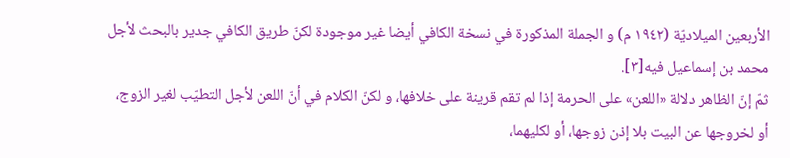الأربعين الميلاديّة (١٩٤٢ م) و الجملة المذكورة في نسخة الكافي أيضا غير موجودة لكنّ طريق الكافي جدير بالبحث لأجل محمد بن إسماعيل فيه[٣].
ثمّ إنّ الظاهر دلالة «اللعن» على الحرمة إذا لم تقم قرينة على خلافها، و لكنّ الكلام في أنّ اللعن لأجل التطيّب لغير الزوج، أو لخروجها عن البيت بلا إذن زوجها، أو لكليهما،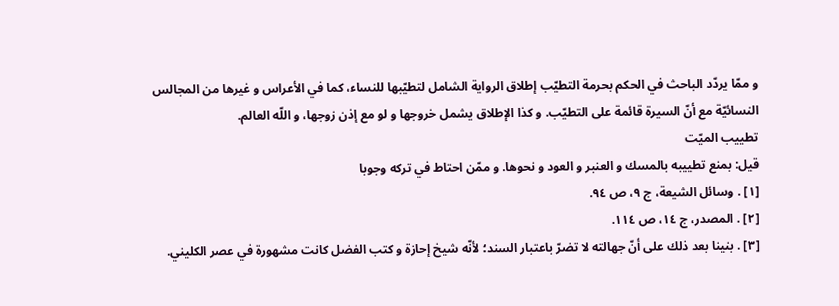و ممّا يردّد الباحث في الحكم بحرمة التطيّب إطلاق الرواية الشامل لتطيّبها للنساء، كما في الأعراس و غيرها من المجالس النسائيّة مع أنّ السيرة قائمة على التطيّب. و كذا الإطلاق يشمل خروجها و لو مع إذن زوجها، و اللّه العالم.
تطييب الميّت
قيل: بمنع تطييبه بالمسك و العنبر و العود و نحوها. و ممّن احتاط في تركه وجوبا
[١] . وسائل الشيعة، ج ٩، ص ٩٤.
[٢] . المصدر، ج ١٤، ص ١١٤.
[٣] . بنينا بعد ذلك على أنّ جهالته لا تضرّ باعتبار السند؛ لأنّه شيخ إحازة و كتب الفضل كانت مشهورة في عصر الكليني.